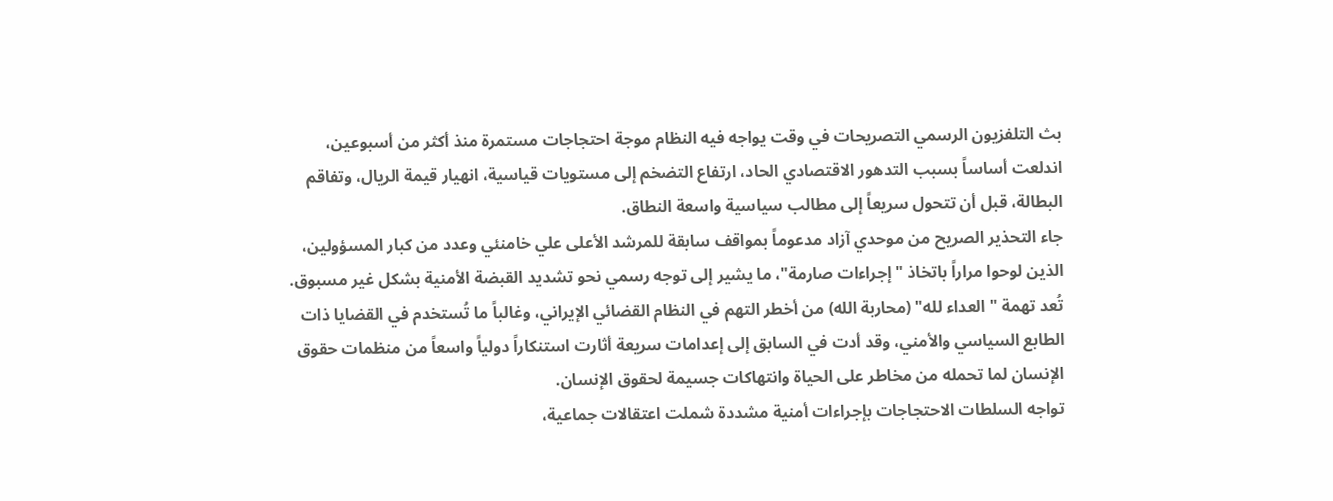بث التلفزيون الرسمي التصريحات في وقت يواجه فيه النظام موجة احتجاجات مستمرة منذ أكثر من أسبوعين، اندلعت أساساً بسبب التدهور الاقتصادي الحاد، ارتفاع التضخم إلى مستويات قياسية، انهيار قيمة الريال، وتفاقم البطالة، قبل أن تتحول سريعاً إلى مطالب سياسية واسعة النطاق.
جاء التحذير الصريح من موحدي آزاد مدعوماً بمواقف سابقة للمرشد الأعلى علي خامنئي وعدد من كبار المسؤولين، الذين لوحوا مراراً باتخاذ "إجراءات صارمة"، ما يشير إلى توجه رسمي نحو تشديد القبضة الأمنية بشكل غير مسبوق.
تُعد تهمة "العداء لله" (محاربة الله) من أخطر التهم في النظام القضائي الإيراني، وغالباً ما تُستخدم في القضايا ذات الطابع السياسي والأمني، وقد أدت في السابق إلى إعدامات سريعة أثارت استنكاراً دولياً واسعاً من منظمات حقوق الإنسان لما تحمله من مخاطر على الحياة وانتهاكات جسيمة لحقوق الإنسان.
تواجه السلطات الاحتجاجات بإجراءات أمنية مشددة شملت اعتقالات جماعية،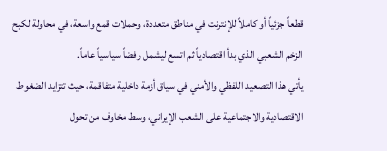قطعاً جزئياً أو كاملاً للإنترنت في مناطق متعددة، وحملات قمع واسعة، في محاولة لكبح الزخم الشعبي الذي بدأ اقتصادياً ثم اتسع ليشمل رفضاً سياسياً عاماً.
يأتي هذا التصعيد اللفظي والأمني في سياق أزمة داخلية متفاقمة، حيث تتزايد الضغوط الاقتصادية والاجتماعية على الشعب الإيراني، وسط مخاوف من تحول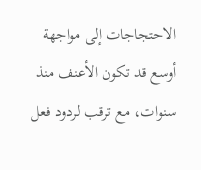الاحتجاجات إلى مواجهة أوسع قد تكون الأعنف منذ سنوات، مع ترقب لردود فعل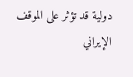دولية قد تؤثر على الموقف الإيراني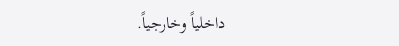داخلياً وخارجياً.